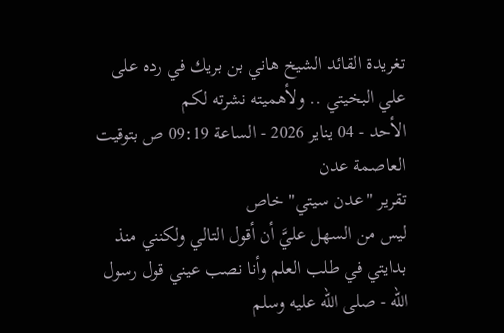تغريدة القائد الشيخ هاني بن بريك في رده على علي البخيتي .. ولأهميته نشرته لكم
الأحد - 04 يناير 2026 - الساعة 09:19 ص بتوقيت العاصمة عدن
تقرير "عدن سيتي" خاص
ليس من السهل عليَّ أن أقول التالي ولكنني منذ بدايتي في طلب العلم وأنا نصب عيني قول رسول الله - صلى الله عليه وسلم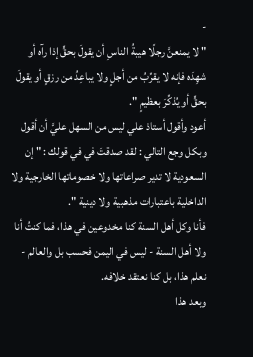-
" لا يمنعنَّ رجلًا هيبةُ الناسِ أن يقولَ بحقٍّ إذا رآه أو شهِدَه فإنه لا يقرِّبُ من أجلٍ ولا يباعِدُ من رزقٍ أو يقولَ بحقٍّ أو يُذكِّرَ بعظيمٍ ".
أعود وأقول أستاذ علي ليس من السهل عليَّ أن أقول وبكل وجع التالي : لقد صدقتَ في في قولك : " إن السعودية لا تدير صراعاتها ولا خصوماتها الخارجية ولا الداخلية باعتبارات مذهبية ولا دينية ".
فأنا وكل أهل السنة كنا مخدوعين في هذا، فما كنتُ أنا ولا أهل السنة - ليس في اليمن فحسب بل والعالم - نعلم هذا، بل كنا نعتقد خلافه.
وبعد هذا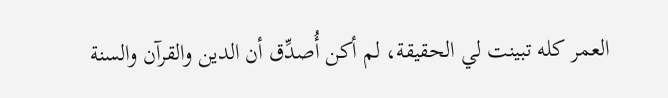العمر كله تبينت لي الحقيقة، لم أكن أُصدِّق أن الدين والقرآن والسنة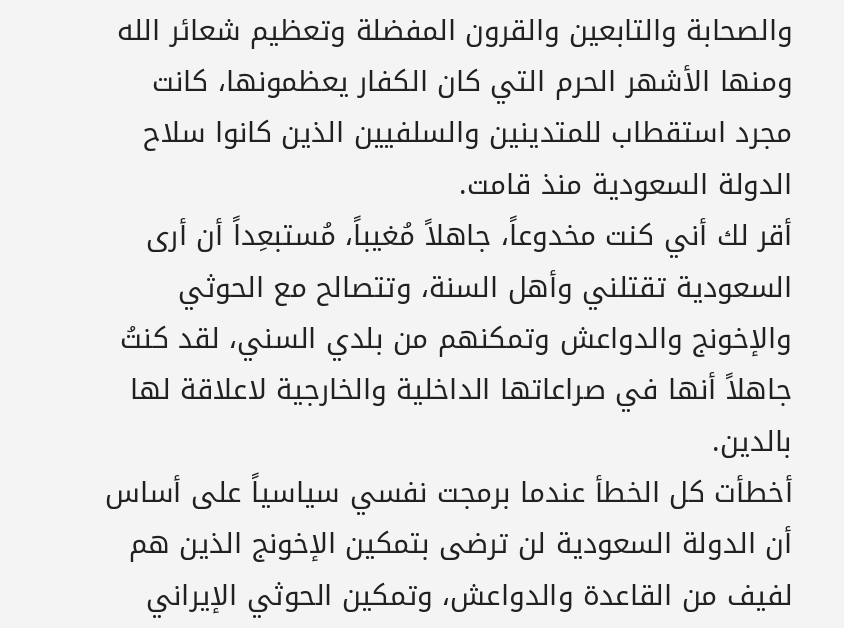والصحابة والتابعين والقرون المفضلة وتعظيم شعائر الله ومنها الأشهر الحرم التي كان الكفار يعظمونها، كانت مجرد استقطاب للمتدينين والسلفيين الذين كانوا سلاح الدولة السعودية منذ قامت.
أقر لك أني كنت مخدوعاً، جاهلاً مُغيباً، مُستبعِداً أن أرى السعودية تقتلني وأهل السنة، وتتصالح مع الحوثي والإخونج والدواعش وتمكنهم من بلدي السني، لقد كنتُ جاهلاً أنها في صراعاتها الداخلية والخارجية لاعلاقة لها بالدين.
أخطأت كل الخطأ عندما برمجت نفسي سياسياً على أساس أن الدولة السعودية لن ترضى بتمكين الإخونج الذين هم لفيف من القاعدة والدواعش، وتمكين الحوثي الإيراني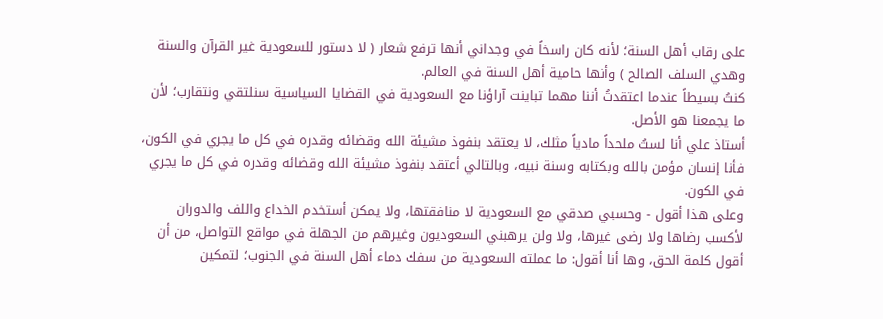على رقاب أهل السنة؛ لأنه كان راسخاً في وجداني أنها ترفع شعار ( لا دستور للسعودية غير القرآن والسنة وهدي السلف الصالح ) وأنها حامية أهل السنة في العالم.
كنتُ بسيطاً عندما اعتقدتُ أننا مهما تباينت آراؤنا مع السعودية في القضايا السياسية سنلتقي ونتقارب؛ لأن ما يجمعنا هو الأصل.
أستاذ علي أنا لستُ ملحداً مادياً مثلك، لا يعتقد بنفوذ مشيئة الله وقضائه وقدره في كل ما يجري في الكون، فأنا إنسان مؤمن بالله وبكتابه وسنة نبيه، وبالتالي أعتقد بنفوذ مشيئة الله وقضائه وقدره في كل ما يجري في الكون.
وعلى هذا أقول - وحسبي صدقي مع السعودية لا منافقتها، ولا يمكن أستخدم الخداع واللف والدوران لأكسب رضاها ولا رضى غيرها، ولا ولن يرهبني السعوديون وغيرهم من الجهلة في مواقع التواصل، من أن أقول كلمة الحق، وها أنا أقول: ما عملته السعودية من سفك دماء أهل السنة في الجنوب؛ لتمكين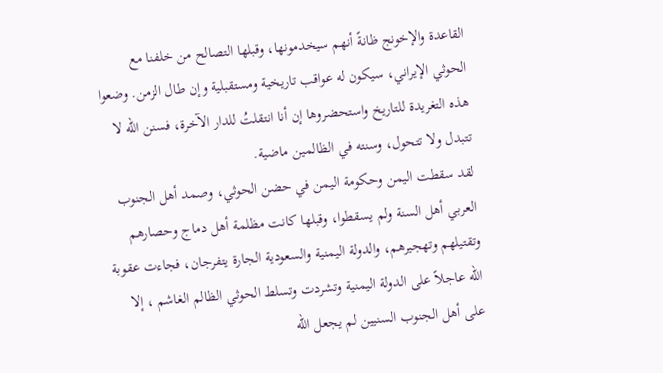القاعدة والإخونج ظانةً أنهم سيخدمونها، وقبلها التصالح من خلفنا مع الحوثي الإيراني، سيكون له عواقب تاريخية ومستقبلية وإن طال الزمن. وضعوا هذه التغريدة للتاريخ واستحضروها إن أنا انتقلتُ للدار الآخرة، فسنن الله لا تتبدل ولا تتحول، وسنته في الظالمين ماضية.
لقد سقطت اليمن وحكومة اليمن في حضن الحوثي، وصمد أهل الجنوب العربي أهل السنة ولم يسقطوا، وقبلها كانت مظلمة أهل دماج وحصارهم وتقتيلهم وتهجيرهم، والدولة اليمنية والسعودية الجارة يتفرجان، فجاءت عقوبة الله عاجلاً على الدولة اليمنية وتشردت وتسلط الحوثي الظالم الغاشم ، إلا على أهل الجنوب السنيين لم يجعل الله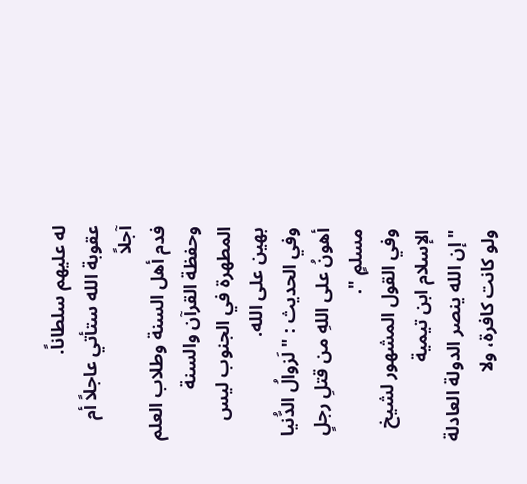له عليهم سلطاناً.
عقوبة الله ستأتي عاجلاً أم آجلاً
فدم أهل السنة وطلاب العلم وحفظة القرآن والسنة المطهرة في الجنوب ليس بهين على الله.
وفي الحديث : " لَزوالُ الدُّنيا أهونُ على اللهِ من قتلِ رجلٍ مسلمٍ ".
وفي القول المشهور لشيخ الإسلام ابن تيمية
" إن الله ينصر الدولة العادلة ولو كانت كافرة، ولا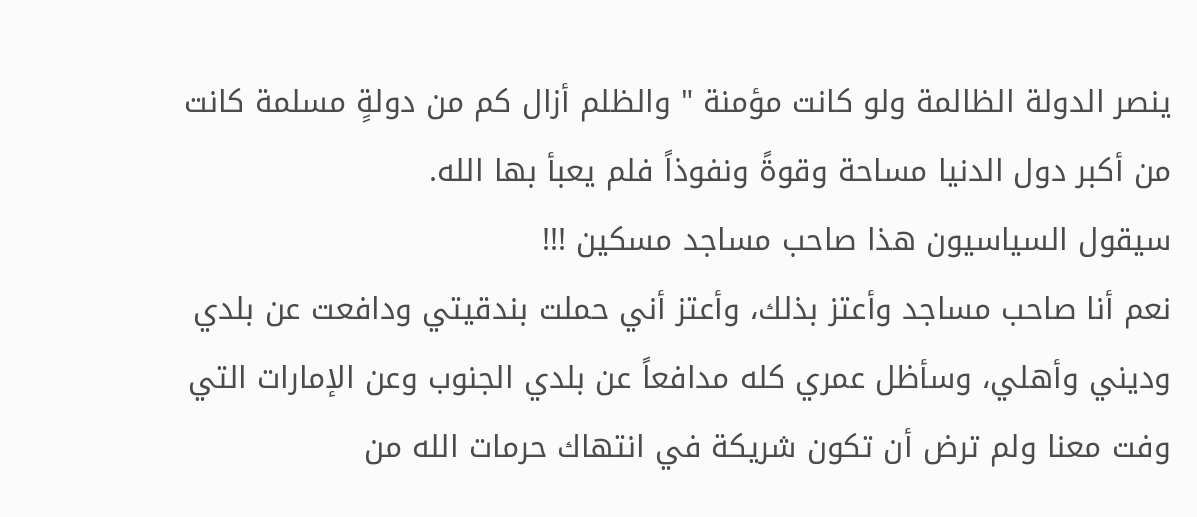ينصر الدولة الظالمة ولو كانت مؤمنة " والظلم أزال كم من دولةٍ مسلمة كانت من أكبر دول الدنيا مساحة وقوةً ونفوذاً فلم يعبأ بها الله.
سيقول السياسيون هذا صاحب مساجد مسكين !!!
نعم أنا صاحب مساجد وأعتز بذلك، وأعتز أني حملت بندقيتي ودافعت عن بلدي وديني وأهلي، وسأظل عمري كله مدافعاً عن بلدي الجنوب وعن الإمارات التي وفت معنا ولم ترض أن تكون شريكة في انتهاك حرمات الله من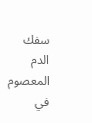سفك الدم المعصوم في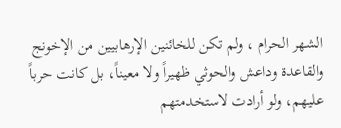الشهر الحرام ، ولم تكن للخائنين الإرهابيين من الإخونج والقاعدة وداعش والحوثي ظهيراً ولا معيناً، بل كانت حرباً عليهم، ولو أرادت لاستخدمتهم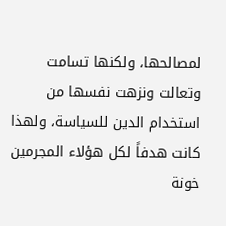لمصالحها، ولكنها تسامت وتعالت ونزهت نفسها من استخدام الدين للسياسة، ولهذا كانت هدفاً لكل هؤلاء المجرمين خونة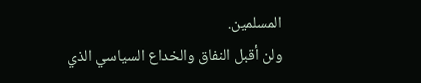المسلمين.
ولن أقبل النفاق والخداع السياسي الذي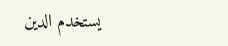يستخدم الدين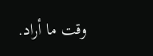وقت ما أراد.